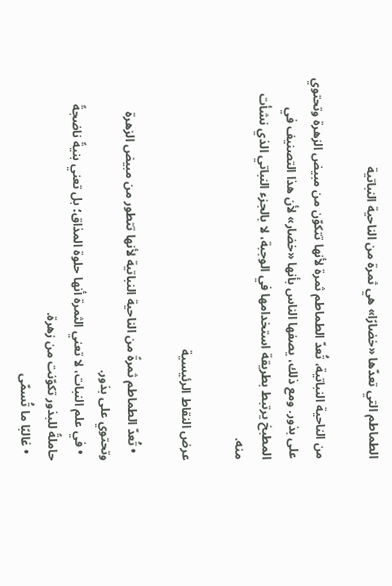الطماطم التي تعدّها «خضارًا» هي ثمرة من الناحية النباتية

من الناحية النباتية، تُعدّ الطماطم ثمرة لأنها تتكوّن من مبيض الزهرة وتحتوي على بذور. ومع ذلك، يصفها الناس بأنها «خضار» لأن هذا التصنيف في المطبخ يرتبط بطريقة استخدامها في الوجبة، لا بالجزء النباتي الذي نشأت منه.

عرض النقاط الرئيسية

  • تُعدّ الطماطم ثمرةً من الناحية النباتية لأنها تتطور من مبيض الزهرة وتحتوي على بذور.
  • في علم النبات، لا تعني الثمرة أنها حلوة المذاق؛ بل تعني بنيةً ناضجةً حاملةً للبذور تكوّنت من زهرة.
  • غالبًا ما تُسمّى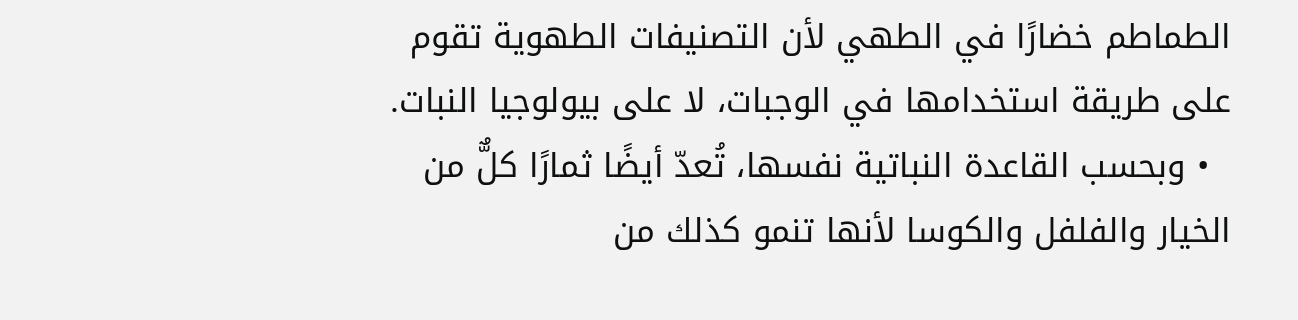الطماطم خضارًا في الطهي لأن التصنيفات الطهوية تقوم على طريقة استخدامها في الوجبات، لا على بيولوجيا النبات.
  • وبحسب القاعدة النباتية نفسها، تُعدّ أيضًا ثمارًا كلٌّ من الخيار والفلفل والكوسا لأنها تنمو كذلك من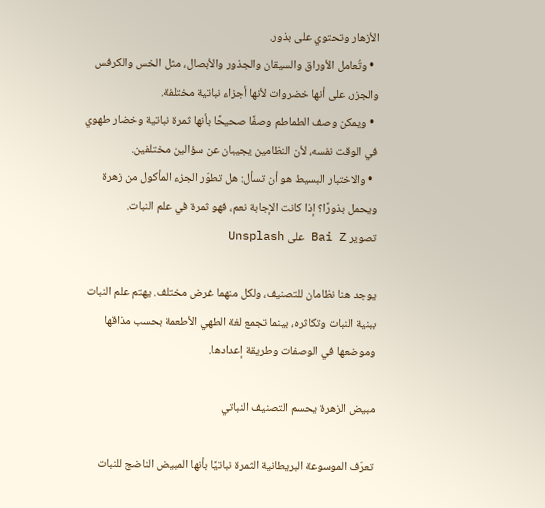الأزهار وتحتوي على بذور.
  • وتُعامل الأوراق والسيقان والجذور والأبصال، مثل الخس والكرفس والجزر، على أنها خضروات لأنها أجزاء نباتية مختلفة.
  • ويمكن وصف الطماطم وصفًا صحيحًا بأنها ثمرة نباتية وخضار طهوي في الوقت نفسه، لأن النظامين يجيبان عن سؤالين مختلفين.
  • والاختبار البسيط هو أن تسأل: هل تطوّر الجزء المأكول من زهرة ويحمل بذورًا؟ إذا كانت الإجابة نعم، فهو ثمرة في علم النبات.
تصوير Bai Z على Unsplash

يوجد هنا نظامان للتصنيف، ولكل منهما غرض مختلف. يهتم علم النبات ببنية النبات وتكاثره، بينما تجمع لغة الطهي الأطعمة بحسب مذاقها وموضعها في الوصفات وطريقة إعدادها.

مبيض الزهرة يحسم التصنيف النباتي

تعرّف الموسوعة البريطانية الثمرة نباتيًا بأنها المبيض الناضج للنبات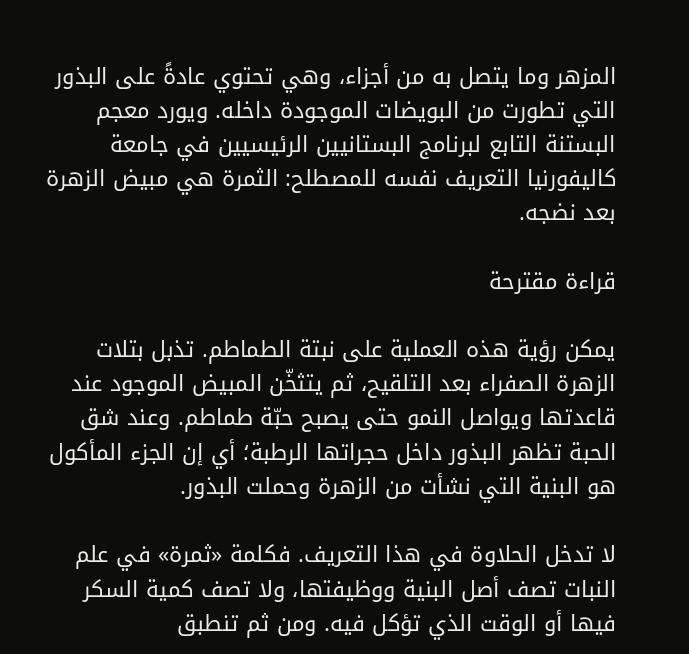المزهر وما يتصل به من أجزاء، وهي تحتوي عادةً على البذور التي تطورت من البويضات الموجودة داخله. ويورد معجم البستنة التابع لبرنامج البستانيين الرئيسيين في جامعة كاليفورنيا التعريف نفسه للمصطلح: الثمرة هي مبيض الزهرة بعد نضجه.

قراءة مقترحة

يمكن رؤية هذه العملية على نبتة الطماطم. تذبل بتلات الزهرة الصفراء بعد التلقيح، ثم يتثخّن المبيض الموجود عند قاعدتها ويواصل النمو حتى يصبح حبّة طماطم. وعند شق الحبة تظهر البذور داخل حجراتها الرطبة؛ أي إن الجزء المأكول هو البنية التي نشأت من الزهرة وحملت البذور.

لا تدخل الحلاوة في هذا التعريف. فكلمة «ثمرة» في علم النبات تصف أصل البنية ووظيفتها، ولا تصف كمية السكر فيها أو الوقت الذي تؤكل فيه. ومن ثم تنطبق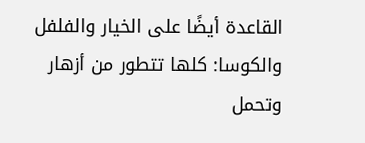القاعدة أيضًا على الخيار والفلفل والكوسا: كلها تتطور من أزهار وتحمل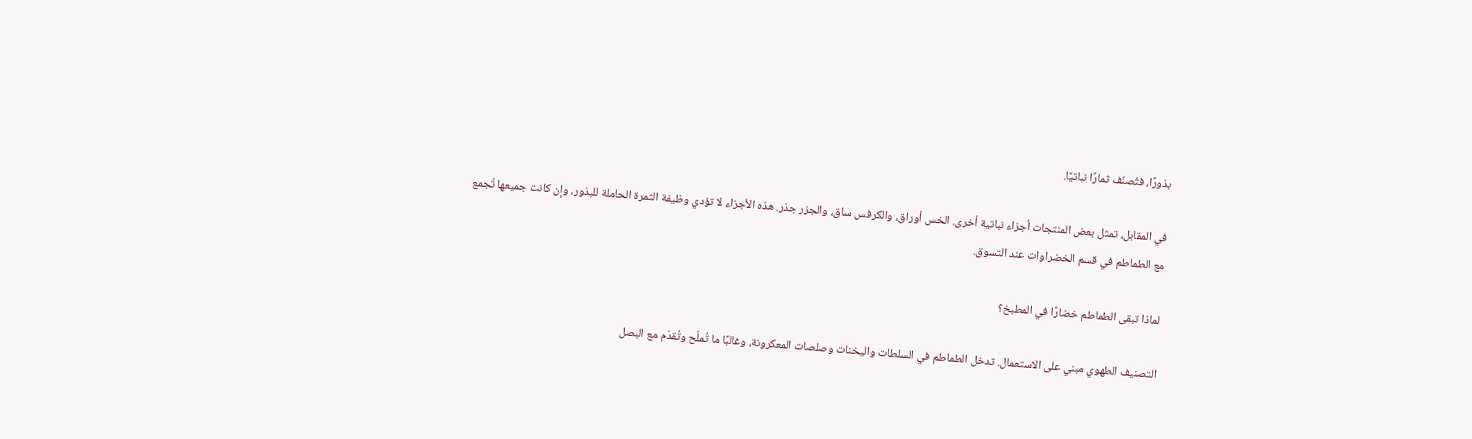بذورًا، فتُصنّف ثمارًا نباتيًا.

في المقابل، تمثل بعض المنتجات أجزاء نباتية أخرى. الخس أوراق، والكرفس ساق، والجزر جذر. هذه الأجزاء لا تؤدي وظيفة الثمرة الحاملة للبذور، وإن كانت جميعها تُجمع مع الطماطم في قسم الخضراوات عند التسوق.

لماذا تبقى الطماطم خضارًا في المطبخ؟

التصنيف الطهوي مبني على الاستعمال. تدخل الطماطم في السلطات واليخنات وصلصات المعكرونة، وغالبًا ما تُملّح وتُقدّم مع البصل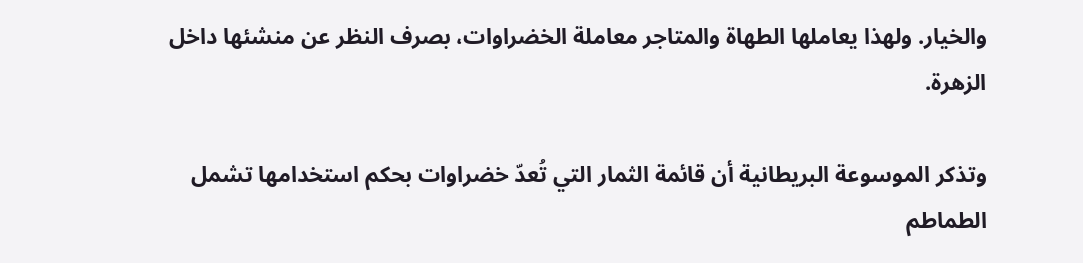والخيار. ولهذا يعاملها الطهاة والمتاجر معاملة الخضراوات، بصرف النظر عن منشئها داخل الزهرة.

وتذكر الموسوعة البريطانية أن قائمة الثمار التي تُعدّ خضراوات بحكم استخدامها تشمل الطماطم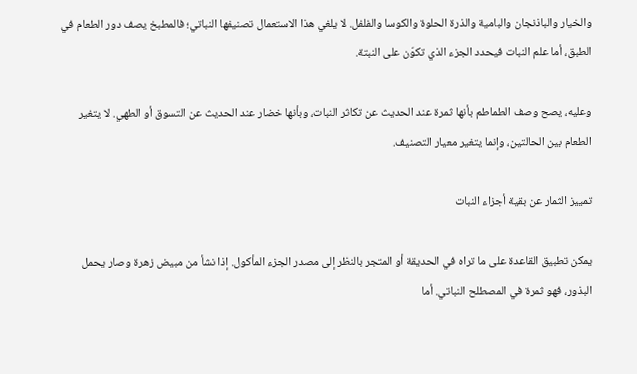والخيار والباذنجان والبامية والذرة الحلوة والكوسا والفلفل. لا يلغي هذا الاستعمال تصنيفها النباتي؛ فالمطبخ يصف دور الطعام في الطبق، أما علم النبات فيحدد الجزء الذي تكوّن على النبتة.

وعليه، يصح وصف الطماطم بأنها ثمرة عند الحديث عن تكاثر النبات، وبأنها خضار عند الحديث عن التسوق أو الطهي. لا يتغير الطعام بين الحالتين، وإنما يتغير معيار التصنيف.

تمييز الثمار عن بقية أجزاء النبات

يمكن تطبيق القاعدة على ما تراه في الحديقة أو المتجر بالنظر إلى مصدر الجزء المأكول. إذا نشأ من مبيض زهرة وصار يحمل البذور، فهو ثمرة في المصطلح النباتي. أما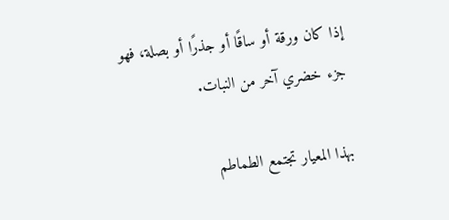إذا كان ورقة أو ساقًا أو جذرًا أو بصلة، فهو جزء خضري آخر من النبات.

بهذا المعيار تجتمع الطماطم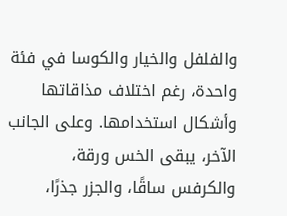والفلفل والخيار والكوسا في فئة واحدة، رغم اختلاف مذاقاتها وأشكال استخدامها. وعلى الجانب الآخر، يبقى الخس ورقة، والكرفس ساقًا، والجزر جذرًا،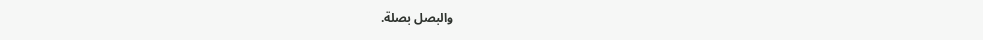والبصل بصلة.